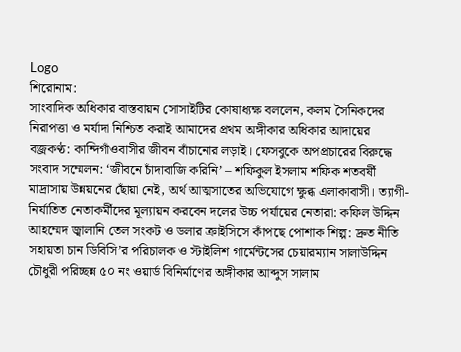Logo
শিরোনাম:
সাংবাদিক অধিকার বাস্তবায়ন সোসাইটির কোষাধ্যক্ষ বললেন, কলম সৈনিকদের নিরাপত্তা ও মর্যাদা নিশ্চিত করাই আমাদের প্রথম অঙ্গীকার অধিকার আদায়ের বজ্রকণ্ঠ: কান্দিগাঁওবাসীর জীবন বাঁচানোর লড়াই। ফেসবুকে অপপ্রচারের বিরুদ্ধে সংবাদ সম্মেলন: ‘জীবনে চাঁদাবাজি করিনি’ – শফিকুল ইসলাম শফিক শতবর্ষী মাদ্রাসায় উন্নয়নের ছোঁয়া নেই, অর্থ আত্মসাতের অভিযোগে ক্ষুব্ধ এলাকাবাসী। ত্যাগী-নির্যাতিত নেতাকর্মীদের মূল্যায়ন করবেন দলের উচ্চ পর্যায়ের নেতারা: কফিল উদ্দিন আহম্মেদ জ্বালানি তেল সংকট ও ডলার ক্রাইসিসে কাঁপছে পোশাক শিল্প: দ্রুত নীতি সহায়তা চান ডিবিসি’র পরিচালক ও স্টাইলিশ গার্মেন্টসের চেয়ারম্যান সালাউদ্দিন চৌধুরী পরিচ্ছন্ন ৫০ নং ওয়ার্ড বিনির্মাণের অঙ্গীকার আব্দুস সালাম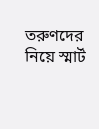তরুণদের নিয়ে স্মার্ট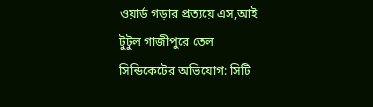ওয়ার্ড গড়ার প্রত্যয়ে এস,আই টুটুল গাজীপুরে তেল সিন্ডিকেটের অভিযোগ: সিটি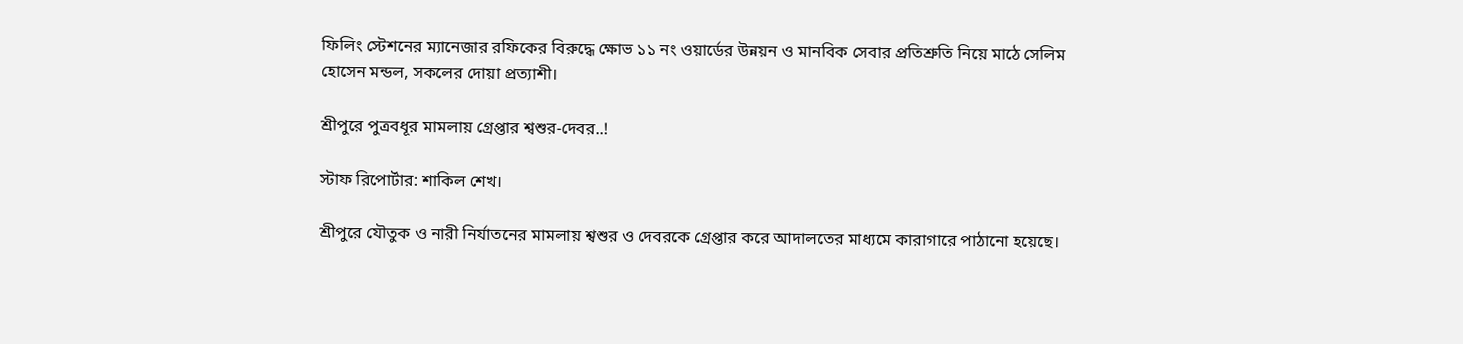ফিলিং স্টেশনের ম্যানেজার রফিকের বিরুদ্ধে ক্ষোভ ১১ নং ওয়ার্ডের উন্নয়ন ও মানবিক সেবার প্রতিশ্রুতি নিয়ে মাঠে সেলিম হোসেন মন্ডল, সকলের দোয়া প্রত্যাশী।

শ্রীপুরে পুত্রবধূর মামলায় গ্রেপ্তার শ্বশুর-দেবর..!

স্টাফ রিপোর্টার: শাকিল শেখ।

শ্রীপুরে যৌতুক ও নারী নির্যাতনের মামলায় শ্বশুর ও দেবরকে গ্রেপ্তার করে আদালতের মাধ্যমে কারাগারে পাঠানো হয়েছে।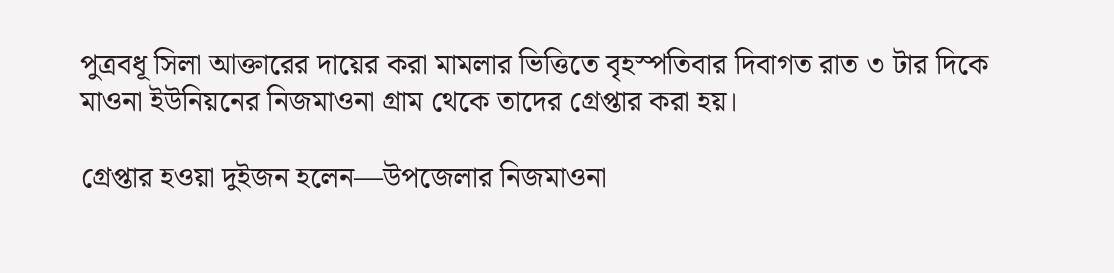পুত্রবধূ সিলা আক্তারের দায়ের করা মামলার ভিত্তিতে বৃহস্পতিবার দিবাগত রাত ৩ টার দিকে মাওনা ইউনিয়নের নিজমাওনা গ্রাম থেকে তাদের গ্রেপ্তার করা হয়।

গ্রেপ্তার হওয়া দুইজন হলেন—উপজেলার নিজমাওনা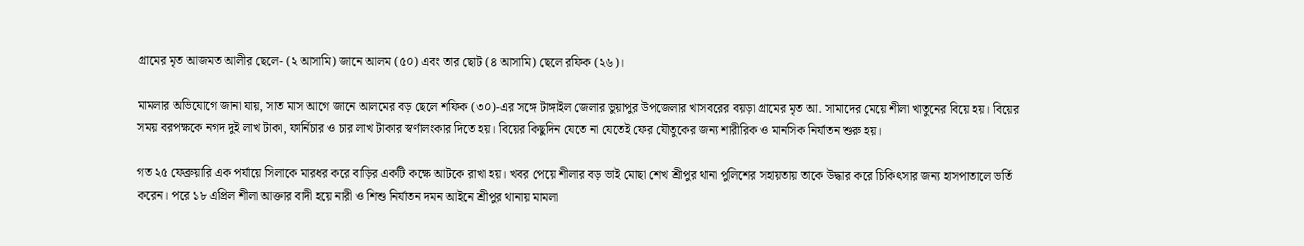গ্রামের মৃত আজমত আলীর ছেলে- (২ আসামি) জানে আলম (৫০) এবং তার ছোট (৪ আসামি) ছেলে রফিক (২৬)।

মামলার অভিযোগে জানা যায়, সাত মাস আগে জানে আলমের বড় ছেলে শফিক (৩০)-এর সঙ্গে টাঙ্গাইল জেলার ভুয়াপুর উপজেলার খাসবরের বয়ড়া গ্রামের মৃত আ. সামাদের মেয়ে শীলা খাতুনের বিয়ে হয়। বিয়ের সময় বরপক্ষকে নগদ দুই লাখ টাকা, ফার্নিচার ও চার লাখ টাকার স্বর্ণালংকার দিতে হয়। বিয়ের কিছুদিন যেতে না যেতেই ফের যৌতুকের জন্য শারীরিক ও মানসিক নির্যাতন শুরু হয়।

গত ২৫ ফেব্রুয়ারি এক পর্যায়ে সিলাকে মারধর করে বাড়ির একটি কক্ষে আটকে রাখা হয়। খবর পেয়ে শীলার বড় ভাই মোছা শেখ শ্রীপুর থানা পুলিশের সহায়তায় তাকে উদ্ধার করে চিকিৎসার জন্য হাসপাতালে ভর্তি করেন। পরে ১৮ এপ্রিল শীলা আক্তার বাদী হয়ে নারী ও শিশু নির্যাতন দমন আইনে শ্রীপুর থানায় মামলা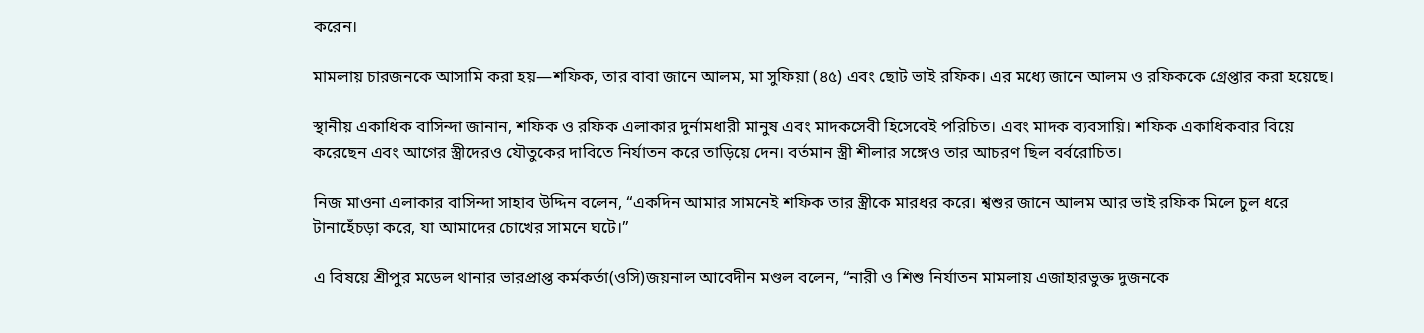করেন।

মামলায় চারজনকে আসামি করা হয়—শফিক, তার বাবা জানে আলম, মা সুফিয়া (৪৫) এবং ছোট ভাই রফিক। এর মধ্যে জানে আলম ও রফিককে গ্রেপ্তার করা হয়েছে।

স্থানীয় একাধিক বাসিন্দা জানান, শফিক ও রফিক এলাকার দুর্নামধারী মানুষ এবং মাদকসেবী হিসেবেই পরিচিত। এবং মাদক ব্যবসায়ি। শফিক একাধিকবার বিয়ে করেছেন এবং আগের স্ত্রীদেরও যৌতুকের দাবিতে নির্যাতন করে তাড়িয়ে দেন। বর্তমান স্ত্রী শীলার সঙ্গেও তার আচরণ ছিল বর্বরোচিত।

নিজ মাওনা এলাকার বাসিন্দা সাহাব উদ্দিন বলেন, “একদিন আমার সামনেই শফিক তার স্ত্রীকে মারধর করে। শ্বশুর জানে আলম আর ভাই রফিক মিলে চুল ধরে টানাহেঁচড়া করে, যা আমাদের চোখের সামনে ঘটে।”

এ বিষয়ে শ্রীপুর মডেল থানার ভারপ্রাপ্ত কর্মকর্তা(ওসি)জয়নাল আবেদীন মণ্ডল বলেন, “নারী ও শিশু নির্যাতন মামলায় এজাহারভুক্ত দুজনকে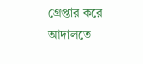গ্রেপ্তার করে আদালতে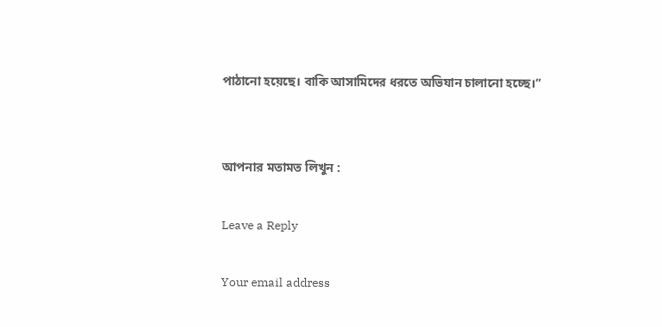পাঠানো হয়েছে। বাকি আসামিদের ধরতে অভিযান চালানো হচ্ছে।”


আপনার মতামত লিখুন :

Leave a Reply

Your email address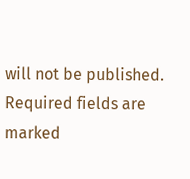will not be published. Required fields are marked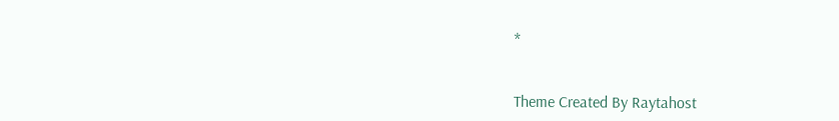*


Theme Created By Raytahost